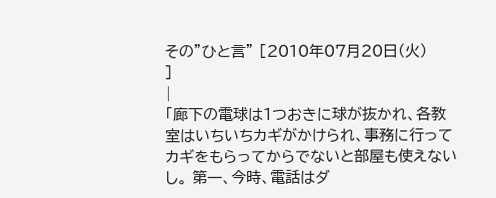その”ひと言” [2010年07月20日(火)
]
|
「廊下の電球は1つおきに球が抜かれ、各教室はいちいちカギがかけられ、事務に行ってカギをもらってからでないと部屋も使えないし。 第一、今時、電話はダ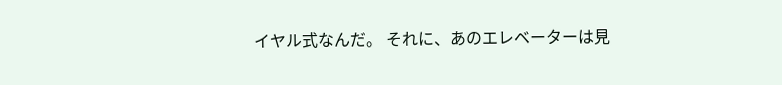イヤル式なんだ。 それに、あのエレベーターは見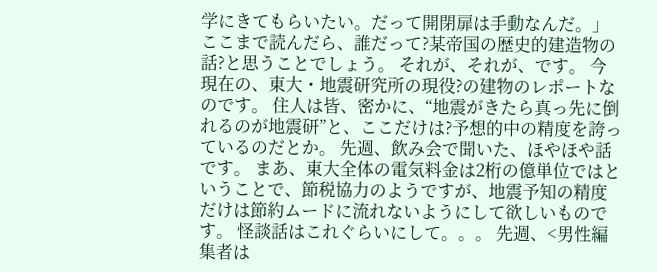学にきてもらいたい。だって開閉扉は手動なんだ。」 ここまで読んだら、誰だって?某帝国の歴史的建造物の話?と思うことでしょう。 それが、それが、です。 今現在の、東大・地震研究所の現役?の建物のレポートなのです。 住人は皆、密かに、“地震がきたら真っ先に倒れるのが地震研”と、ここだけは?予想的中の精度を誇っているのだとか。 先週、飲み会で聞いた、ほやほや話です。 まあ、東大全体の電気料金は2桁の億単位ではということで、節税協力のようですが、地震予知の精度だけは節約ムードに流れないようにして欲しいものです。 怪談話はこれぐらいにして。。。 先週、<男性編集者は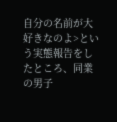自分の名前が大好きなのよ>という実態報告をしたところ、同業の男子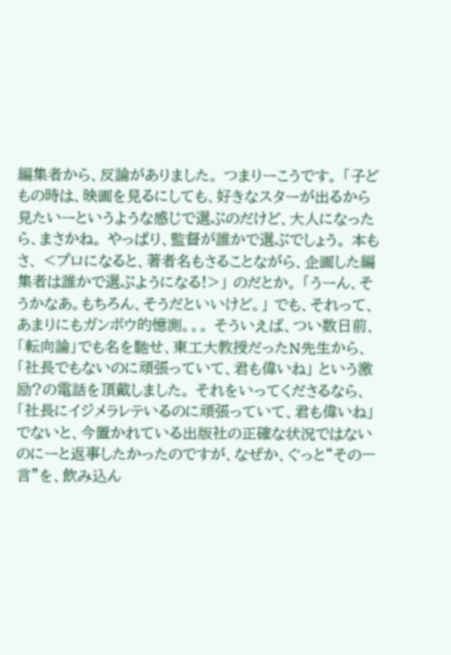編集者から、反論がありました。 つまりーこうです。 「子どもの時は、映画を見るにしても、好きなスターが出るから見たいーというような感じで選ぶのだけど、大人になったら、まさかね。 やっぱり、監督が誰かで選ぶでしょう。 本もさ、 <プロになると、著者名もさることながら、企画した編集者は誰かで選ぶようになる!>」 のだとか。 「うーん、そうかなあ。もちろん、そうだといいけど。」 でも、それって、あまりにもガンボウ的憶測。。。 そういえば、つい数日前、「転向論」でも名を馳せ、東工大教授だったN先生から、 「社長でもないのに頑張っていて、君も偉いね」 という激励?の電話を頂戴しました。 それをいってくださるなら、 「社長にイジメラレテいるのに頑張っていて、君も偉いね」 でないと、今置かれている出版社の正確な状況ではないのにーと返事したかったのですが、なぜか、ぐっと“その一言”を、飲み込ん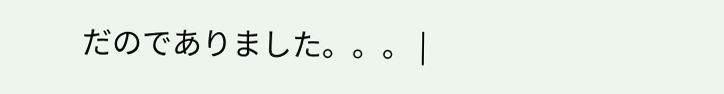だのでありました。。。 |